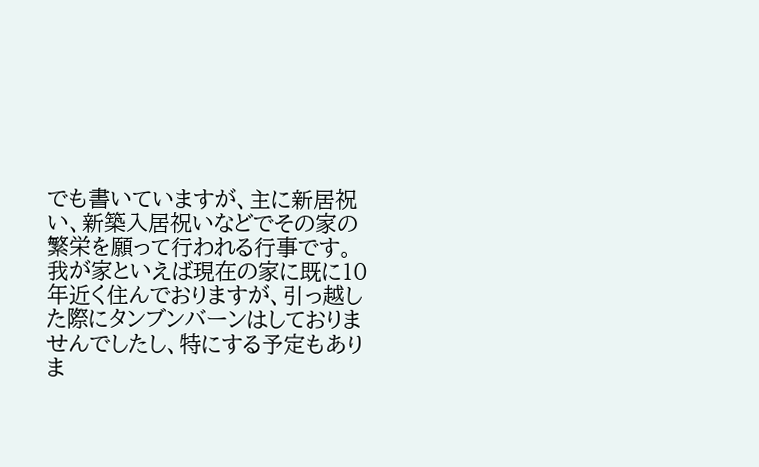でも書いていますが、主に新居祝い、新築入居祝いなどでその家の繁栄を願って行われる行事です。
我が家といえば現在の家に既に10年近く住んでおりますが、引っ越した際にタンブンバーンはしておりませんでしたし、特にする予定もありま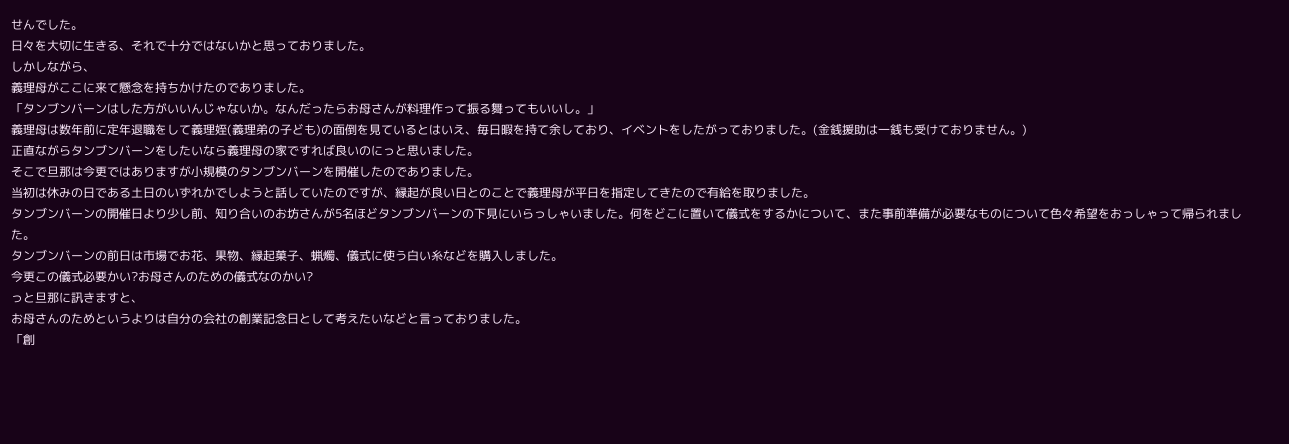せんでした。
日々を大切に生きる、それで十分ではないかと思っておりました。
しかしながら、
義理母がここに来て懸念を持ちかけたのでありました。
「タンブンバーンはした方がいいんじゃないか。なんだったらお母さんが料理作って振る舞ってもいいし。」
義理母は数年前に定年退職をして義理姪(義理弟の子ども)の面倒を見ているとはいえ、毎日暇を持て余しており、イベントをしたがっておりました。(金銭援助は一銭も受けておりません。)
正直ながらタンブンバーンをしたいなら義理母の家ですれば良いのにっと思いました。
そこで旦那は今更ではありますが小規模のタンブンバーンを開催したのでありました。
当初は休みの日である土日のいずれかでしようと話していたのですが、縁起が良い日とのことで義理母が平日を指定してきたので有給を取りました。
タンブンバーンの開催日より少し前、知り合いのお坊さんが5名ほどタンブンバーンの下見にいらっしゃいました。何をどこに置いて儀式をするかについて、また事前準備が必要なものについて色々希望をおっしゃって帰られました。
タンブンバーンの前日は市場でお花、果物、縁起菓子、蝋燭、儀式に使う白い糸などを購入しました。
今更この儀式必要かい?お母さんのための儀式なのかい?
っと旦那に訊きますと、
お母さんのためというよりは自分の会社の創業記念日として考えたいなどと言っておりました。
「創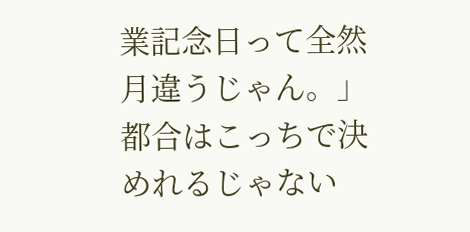業記念日って全然月違うじゃん。」
都合はこっちで決めれるじゃない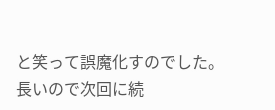と笑って誤魔化すのでした。
長いので次回に続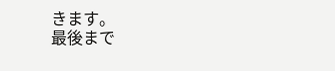きます。
最後まで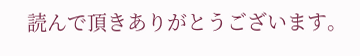読んで頂きありがとうございます。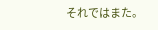それではまた。